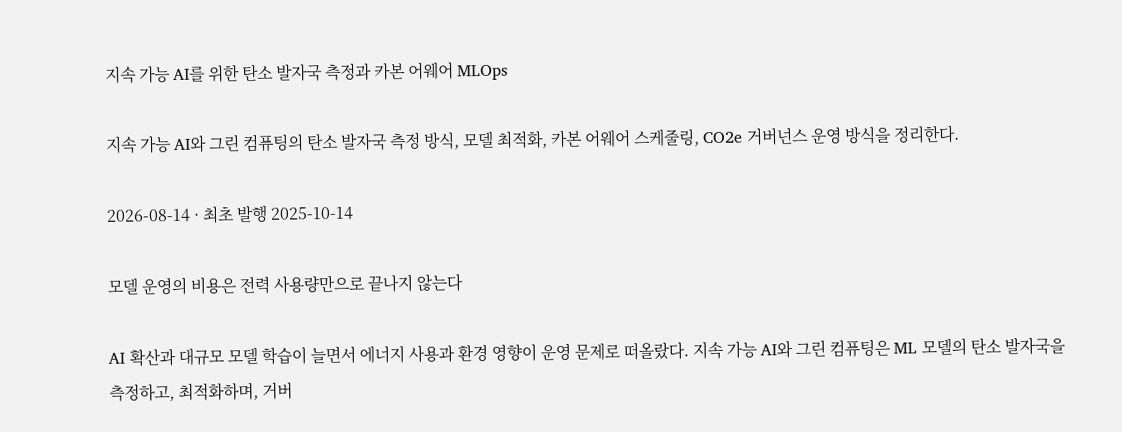지속 가능 AI를 위한 탄소 발자국 측정과 카본 어웨어 MLOps

지속 가능 AI와 그린 컴퓨팅의 탄소 발자국 측정 방식, 모델 최적화, 카본 어웨어 스케줄링, CO2e 거버넌스 운영 방식을 정리한다.

2026-08-14 · 최초 발행 2025-10-14

모델 운영의 비용은 전력 사용량만으로 끝나지 않는다

AI 확산과 대규모 모델 학습이 늘면서 에너지 사용과 환경 영향이 운영 문제로 떠올랐다. 지속 가능 AI와 그린 컴퓨팅은 ML 모델의 탄소 발자국을 측정하고, 최적화하며, 거버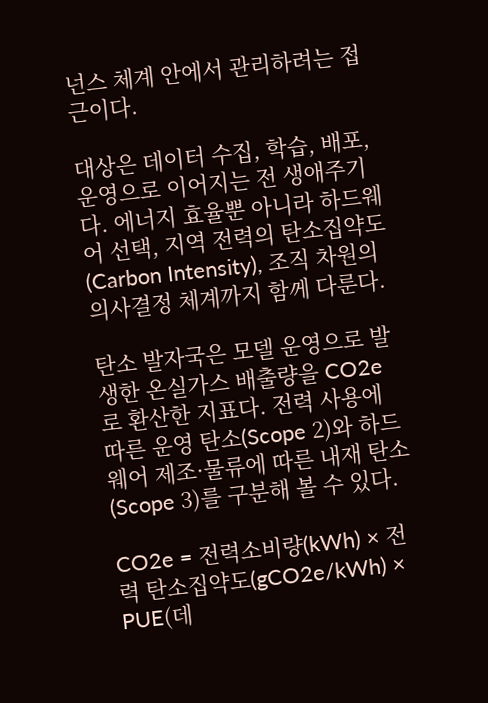넌스 체계 안에서 관리하려는 접근이다.

대상은 데이터 수집, 학습, 배포, 운영으로 이어지는 전 생애주기다. 에너지 효율뿐 아니라 하드웨어 선택, 지역 전력의 탄소집약도(Carbon Intensity), 조직 차원의 의사결정 체계까지 함께 다룬다.

탄소 발자국은 모델 운영으로 발생한 온실가스 배출량을 CO2e로 환산한 지표다. 전력 사용에 따른 운영 탄소(Scope 2)와 하드웨어 제조·물류에 따른 내재 탄소(Scope 3)를 구분해 볼 수 있다.

CO2e = 전력소비량(kWh) × 전력 탄소집약도(gCO2e/kWh) × PUE(데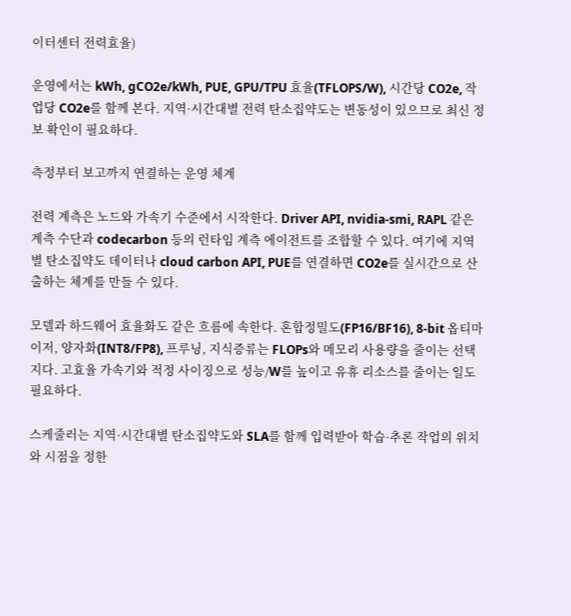이터센터 전력효율)

운영에서는 kWh, gCO2e/kWh, PUE, GPU/TPU 효율(TFLOPS/W), 시간당 CO2e, 작업당 CO2e를 함께 본다. 지역·시간대별 전력 탄소집약도는 변동성이 있으므로 최신 정보 확인이 필요하다.

측정부터 보고까지 연결하는 운영 체계

전력 계측은 노드와 가속기 수준에서 시작한다. Driver API, nvidia-smi, RAPL 같은 계측 수단과 codecarbon 등의 런타임 계측 에이전트를 조합할 수 있다. 여기에 지역별 탄소집약도 데이터나 cloud carbon API, PUE를 연결하면 CO2e를 실시간으로 산출하는 체계를 만들 수 있다.

모델과 하드웨어 효율화도 같은 흐름에 속한다. 혼합정밀도(FP16/BF16), 8-bit 옵티마이저, 양자화(INT8/FP8), 프루닝, 지식증류는 FLOPs와 메모리 사용량을 줄이는 선택지다. 고효율 가속기와 적정 사이징으로 성능/W를 높이고 유휴 리소스를 줄이는 일도 필요하다.

스케줄러는 지역·시간대별 탄소집약도와 SLA를 함께 입력받아 학습·추론 작업의 위치와 시점을 정한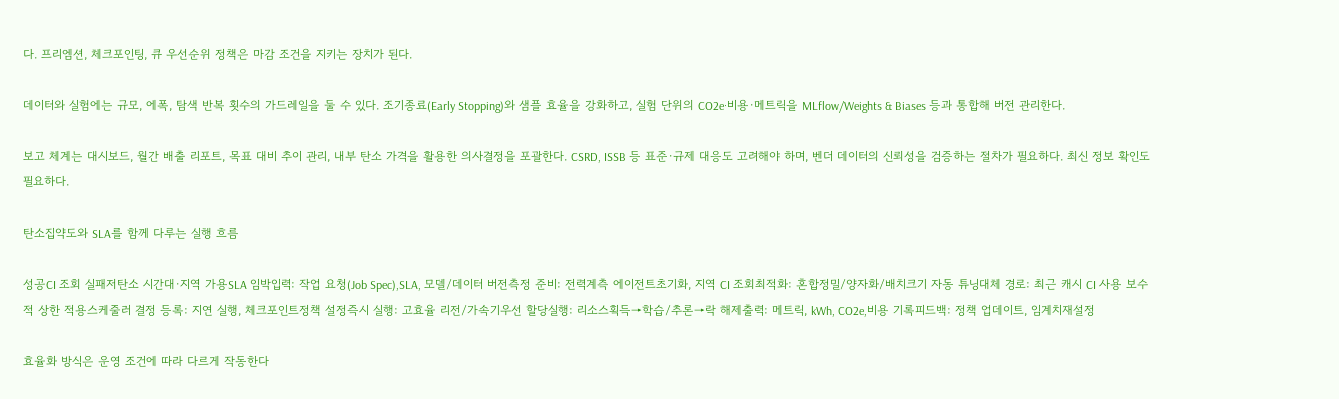다. 프리엠션, 체크포인팅, 큐 우선순위 정책은 마감 조건을 지키는 장치가 된다.

데이터와 실험에는 규모, 에폭, 탐색 반복 횟수의 가드레일을 둘 수 있다. 조기종료(Early Stopping)와 샘플 효율을 강화하고, 실험 단위의 CO2e·비용·메트릭을 MLflow/Weights & Biases 등과 통합해 버전 관리한다.

보고 체계는 대시보드, 월간 배출 리포트, 목표 대비 추이 관리, 내부 탄소 가격을 활용한 의사결정을 포괄한다. CSRD, ISSB 등 표준·규제 대응도 고려해야 하며, 벤더 데이터의 신뢰성을 검증하는 절차가 필요하다. 최신 정보 확인도 필요하다.

탄소집약도와 SLA를 함께 다루는 실행 흐름

성공CI 조회 실패저탄소 시간대·지역 가용SLA 임박입력: 작업 요청(Job Spec),SLA, 모델/데이터 버전측정 준비: 전력계측 에이전트초기화, 지역 CI 조회최적화: 혼합정밀/양자화/배치크기 자동 튜닝대체 경로: 최근 캐시 CI 사용 보수적 상한 적용스케줄러 결정 등록: 지연 실행, 체크포인트정책 설정즉시 실행: 고효율 리전/가속기우선 할당실행: 리소스획득→학습/추론→락 해제출력: 메트릭, kWh, CO2e,비용 기록피드백: 정책 업데이트, 임계치재설정

효율화 방식은 운영 조건에 따라 다르게 작동한다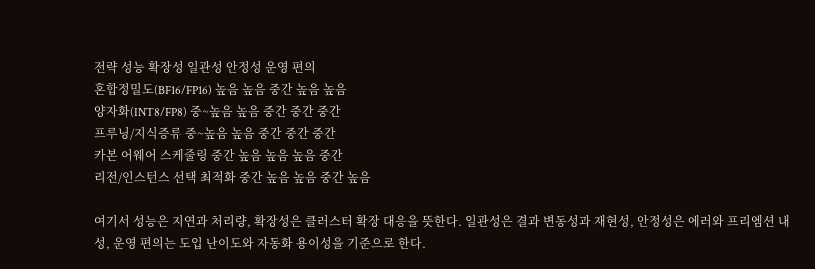전략 성능 확장성 일관성 안정성 운영 편의
혼합정밀도(BF16/FP16) 높음 높음 중간 높음 높음
양자화(INT8/FP8) 중~높음 높음 중간 중간 중간
프루닝/지식증류 중~높음 높음 중간 중간 중간
카본 어웨어 스케줄링 중간 높음 높음 높음 중간
리전/인스턴스 선택 최적화 중간 높음 높음 중간 높음

여기서 성능은 지연과 처리량, 확장성은 클러스터 확장 대응을 뜻한다. 일관성은 결과 변동성과 재현성, 안정성은 에러와 프리엠션 내성, 운영 편의는 도입 난이도와 자동화 용이성을 기준으로 한다.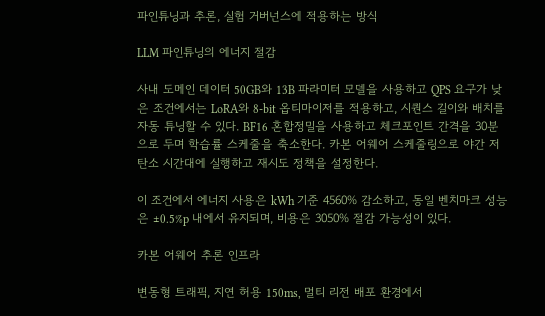파인튜닝과 추론, 실험 거버넌스에 적용하는 방식

LLM 파인튜닝의 에너지 절감

사내 도메인 데이터 50GB와 13B 파라미터 모델을 사용하고 QPS 요구가 낮은 조건에서는 LoRA와 8-bit 옵티마이저를 적용하고, 시퀀스 길이와 배치를 자동 튜닝할 수 있다. BF16 혼합정밀을 사용하고 체크포인트 간격을 30분으로 두며 학습률 스케줄을 축소한다. 카본 어웨어 스케줄링으로 야간 저탄소 시간대에 실행하고 재시도 정책을 설정한다.

이 조건에서 에너지 사용은 kWh 기준 4560% 감소하고, 동일 벤치마크 성능은 ±0.5%p 내에서 유지되며, 비용은 3050% 절감 가능성이 있다.

카본 어웨어 추론 인프라

변동형 트래픽, 지연 허용 150ms, 멀티 리전 배포 환경에서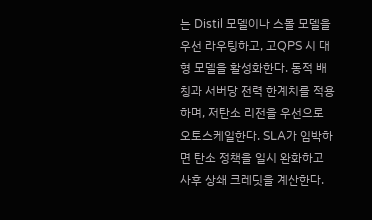는 Distil 모델이나 스몰 모델을 우선 라우팅하고, 고QPS 시 대형 모델을 활성화한다. 동적 배칭과 서버당 전력 한계치를 적용하며, 저탄소 리전을 우선으로 오토스케일한다. SLA가 임박하면 탄소 정책을 일시 완화하고 사후 상쇄 크레딧을 계산한다.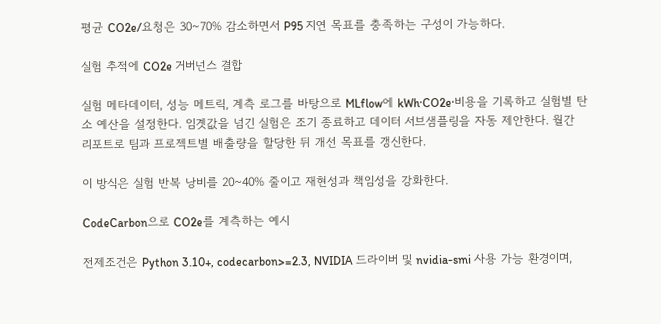평균 CO2e/요청은 30~70% 감소하면서 P95 지연 목표를 충족하는 구성이 가능하다.

실험 추적에 CO2e 거버넌스 결합

실험 메타데이터, 성능 메트릭, 계측 로그를 바탕으로 MLflow에 kWh·CO2e·비용을 기록하고 실험별 탄소 예산을 설정한다. 임곗값을 넘긴 실험은 조기 종료하고 데이터 서브샘플링을 자동 제안한다. 월간 리포트로 팀과 프로젝트별 배출량을 할당한 뒤 개선 목표를 갱신한다.

이 방식은 실험 반복 낭비를 20~40% 줄이고 재현성과 책임성을 강화한다.

CodeCarbon으로 CO2e를 계측하는 예시

전제조건은 Python 3.10+, codecarbon>=2.3, NVIDIA 드라이버 및 nvidia-smi 사용 가능 환경이며,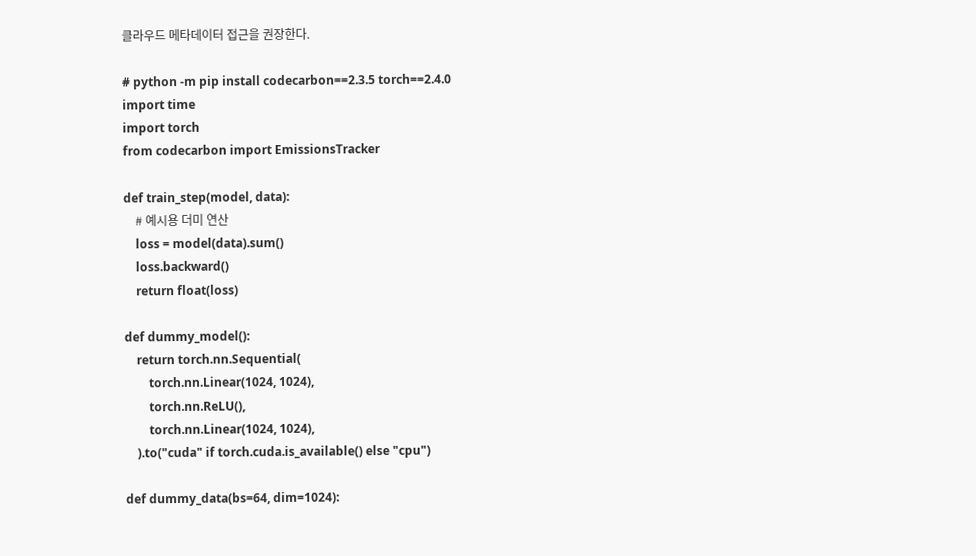클라우드 메타데이터 접근을 권장한다.

# python -m pip install codecarbon==2.3.5 torch==2.4.0
import time
import torch
from codecarbon import EmissionsTracker

def train_step(model, data):
    # 예시용 더미 연산
    loss = model(data).sum()
    loss.backward()
    return float(loss)

def dummy_model():
    return torch.nn.Sequential(
        torch.nn.Linear(1024, 1024),
        torch.nn.ReLU(),
        torch.nn.Linear(1024, 1024),
    ).to("cuda" if torch.cuda.is_available() else "cpu")

def dummy_data(bs=64, dim=1024):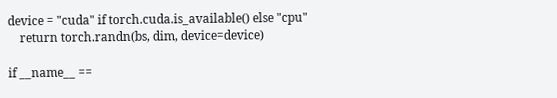device = "cuda" if torch.cuda.is_available() else "cpu"
    return torch.randn(bs, dim, device=device)

if __name__ ==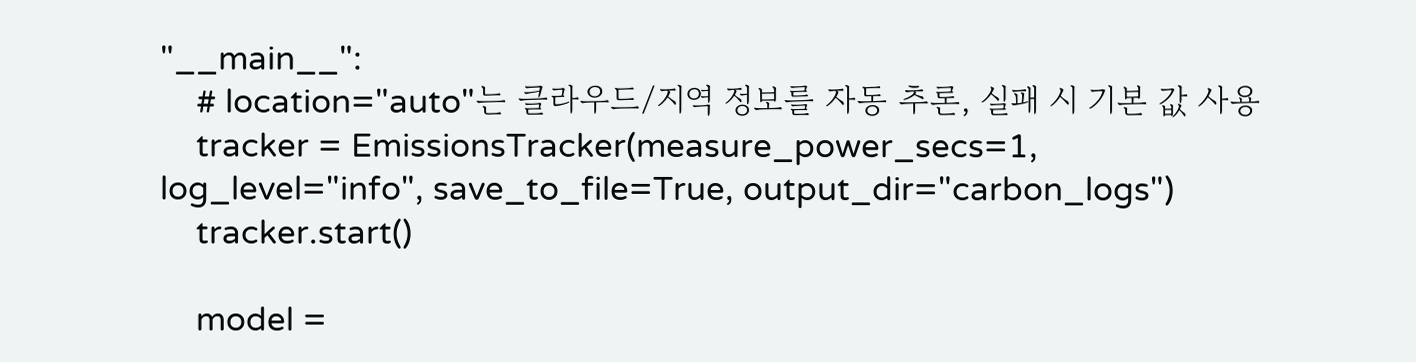"__main__":
    # location="auto"는 클라우드/지역 정보를 자동 추론, 실패 시 기본 값 사용
    tracker = EmissionsTracker(measure_power_secs=1, log_level="info", save_to_file=True, output_dir="carbon_logs")
    tracker.start()

    model =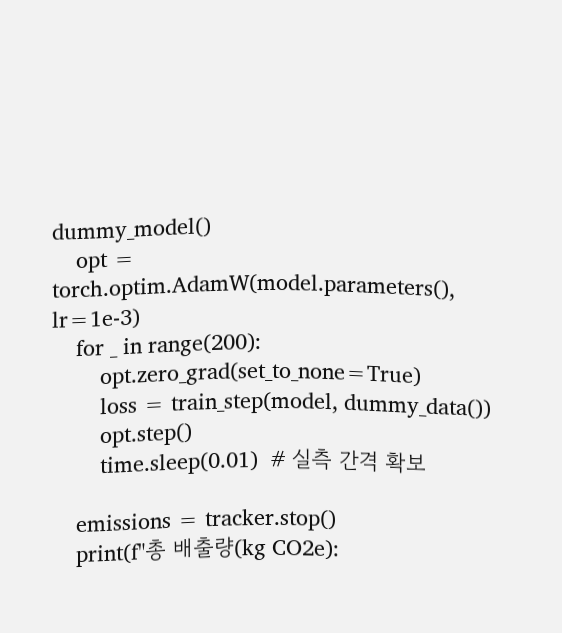dummy_model()
    opt = torch.optim.AdamW(model.parameters(), lr=1e-3)
    for _ in range(200):
        opt.zero_grad(set_to_none=True)
        loss = train_step(model, dummy_data())
        opt.step()
        time.sleep(0.01)  # 실측 간격 확보

    emissions = tracker.stop()
    print(f"총 배출량(kg CO2e):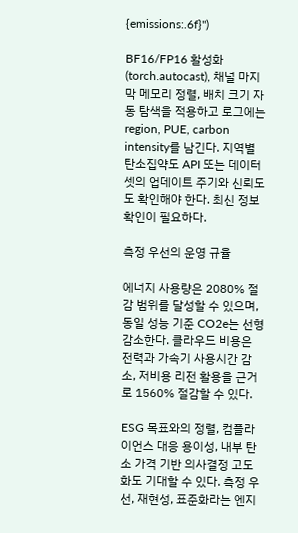{emissions:.6f}")

BF16/FP16 활성화(torch.autocast), 채널 마지막 메모리 정렬, 배치 크기 자동 탐색을 적용하고 로그에는 region, PUE, carbon intensity를 남긴다. 지역별 탄소집약도 API 또는 데이터셋의 업데이트 주기와 신뢰도도 확인해야 한다. 최신 정보 확인이 필요하다.

측정 우선의 운영 규율

에너지 사용량은 2080% 절감 범위를 달성할 수 있으며, 동일 성능 기준 CO2e는 선형 감소한다. 클라우드 비용은 전력과 가속기 사용시간 감소, 저비용 리전 활용을 근거로 1560% 절감할 수 있다.

ESG 목표와의 정렬, 컴플라이언스 대응 용이성, 내부 탄소 가격 기반 의사결정 고도화도 기대할 수 있다. 측정 우선, 재현성, 표준화라는 엔지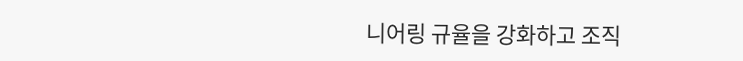니어링 규율을 강화하고 조직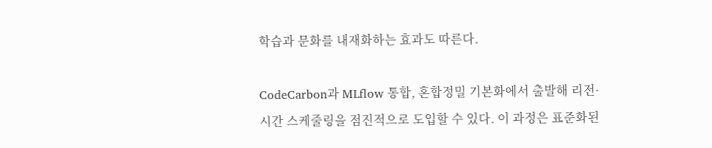학습과 문화를 내재화하는 효과도 따른다.

CodeCarbon과 MLflow 통합, 혼합정밀 기본화에서 출발해 리전·시간 스케줄링을 점진적으로 도입할 수 있다. 이 과정은 표준화된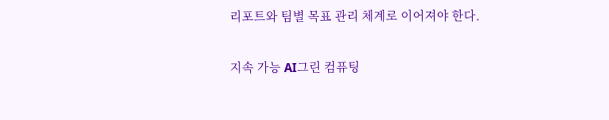리포트와 팀별 목표 관리 체계로 이어져야 한다.

지속 가능 AI그린 컴퓨팅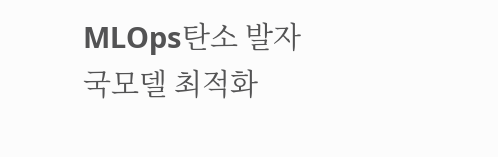MLOps탄소 발자국모델 최적화